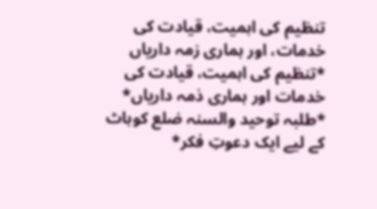تنظیم کی اہمیت، قیادت کی خدمات، اور ہماری زمہ داریاں
*تنظیم کی اہمیت، قیادت کی خدمات اور ہماری ذمہ داریاں*
*طلبہ توحید والسنہ ضلع کوہاٹ کے لیے ایک دعوتِ فکر*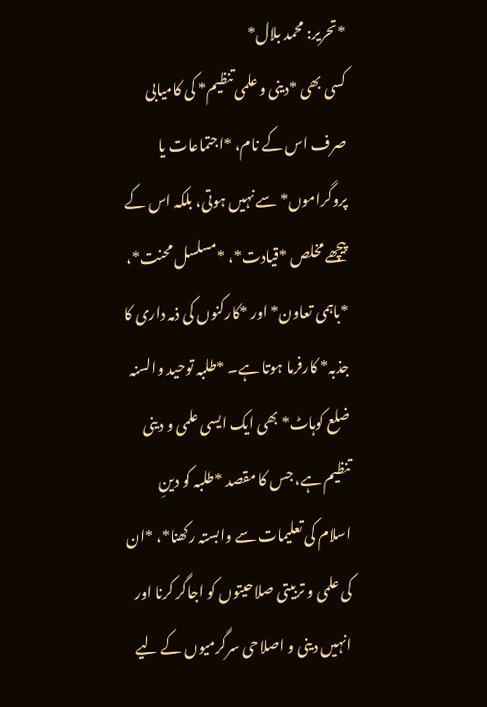*تحریر: محمد بلال*
کسی بھی *دینی و علمی تنظیم* کی کامیابی صرف اس کے نام، *اجتماعات یا پروگراموں* سے نہیں ہوتی، بلکہ اس کے پیچھے مخلص *قیادت*، *مسلسل محنت*، *باہمی تعاون* اور *کارکنوں کی ذمہ داری کا جذبہ* کارفرما ہوتا ہے۔ *طلبہ توحید والسنہ ضلع کوہاٹ* بھی ایک ایسی علمی و دینی تنظیم ہے، جس کا مقصد *طلبہ کو دینِ اسلام کی تعلیمات سے وابستہ رکھنا*، *ان کی علمی و تربیتی صلاحیتوں کو اجاگر کرنا اور انہیں دینی و اصلاحی سرگرمیوں کے لیے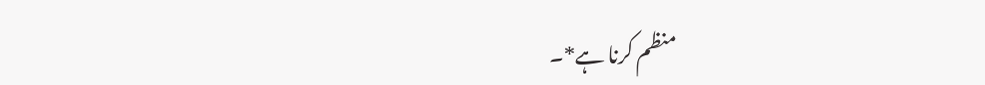منظم کرنا ہے*۔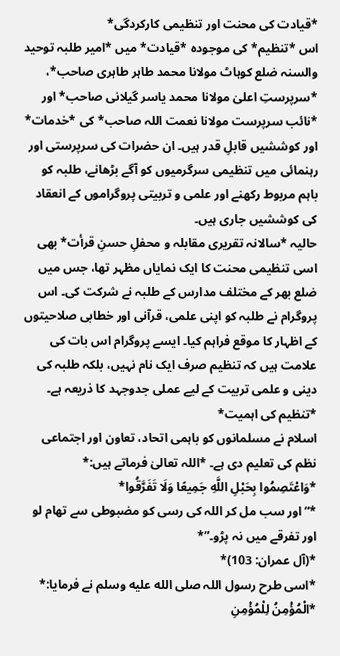*قیادت کی محنت اور تنظیمی کارکردگی*
اس *تنظیم* کی موجودہ *قیادت* میں *امیر طلبہ توحید والسنہ ضلع کوہاٹ مولانا محمد طاہر طاہری صاحب*، *سرپرستِ اعلیٰ مولانا محمد یاسر گیلانی صاحب* اور *نائب سرپرست مولانا نعمت اللہ صاحب* کی *خدمات* اور کوششیں قابلِ قدر ہیں۔ ان حضرات کی سرپرستی اور رہنمائی میں تنظیمی سرگرمیوں کو آگے بڑھانے، طلبہ کو باہم مربوط رکھنے اور علمی و تربیتی پروگراموں کے انعقاد کی کوششیں جاری ہیں۔
حالیہ *سالانہ تقریری مقابلہ و محفلِ حسنِ قرأت* بھی اسی تنظیمی محنت کا ایک نمایاں مظہر تھا، جس میں ضلع بھر کے مختلف مدارس کے طلبہ نے شرکت کی۔ اس پروگرام نے طلبہ کو اپنی علمی، قرآنی اور خطابی صلاحیتوں کے اظہار کا موقع فراہم کیا۔ ایسے پروگرام اس بات کی علامت ہیں کہ تنظیم صرف ایک نام نہیں، بلکہ طلبہ کی دینی و علمی تربیت کے لیے عملی جدوجہد کا ذریعہ ہے۔
*تنظیم کی اہمیت*
اسلام نے مسلمانوں کو باہمی اتحاد، تعاون اور اجتماعی نظم کی تعلیم دی ہے۔ *اللہ تعالیٰ فرماتے ہیں:*
*وَاعْتَصِمُوا بِحَبْلِ اللَّهِ جَمِيعًا وَلَا تَفَرَّقُوا*
*“اور سب مل کر اللہ کی رسی کو مضبوطی سے تھام لو اور تفرقے میں نہ پڑو۔”*
*(آل عمران: 103)*
*اسی طرح رسول اللہ صلى الله عليه وسلم نے فرمایا:*
*الْمُؤْمِنُ لِلْمُؤْمِنِ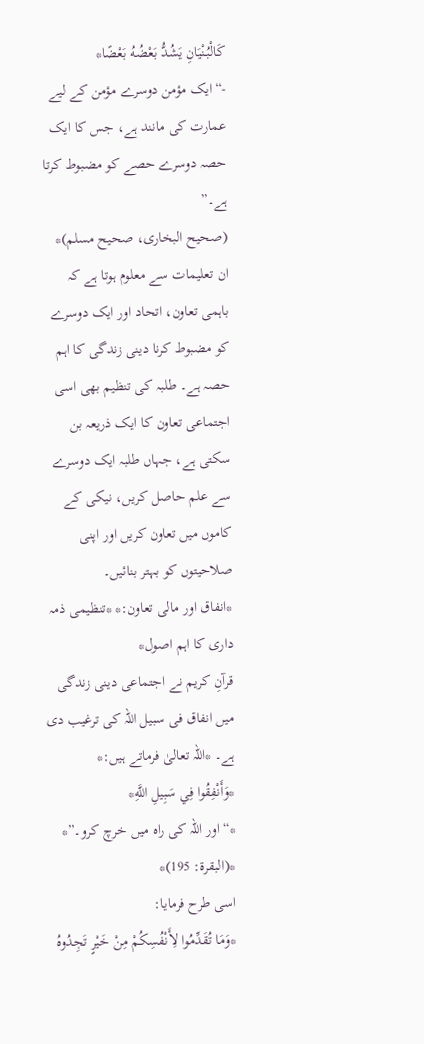كَالْبُنْيَانِ يَشُدُّ بَعْضُهُ بَعْضًا*
-“ایک مؤمن دوسرے مؤمن کے لیے عمارت کی مانند ہے، جس کا ایک حصہ دوسرے حصے کو مضبوط کرتا ہے۔”
(صحیح البخاری، صحیح مسلم)*
ان تعلیمات سے معلوم ہوتا ہے کہ باہمی تعاون، اتحاد اور ایک دوسرے کو مضبوط کرنا دینی زندگی کا اہم حصہ ہے۔ طلبہ کی تنظیم بھی اسی اجتماعی تعاون کا ایک ذریعہ بن سکتی ہے، جہاں طلبہ ایک دوسرے سے علم حاصل کریں، نیکی کے کاموں میں تعاون کریں اور اپنی صلاحیتوں کو بہتر بنائیں۔
*انفاق اور مالی تعاون:* *تنظیمی ذمہ داری کا اہم اصول*
قرآنِ کریم نے اجتماعی دینی زندگی میں انفاق فی سبیل اللہ کی ترغیب دی ہے۔ *اللہ تعالیٰ فرماتے ہیں:*
*وَأَنْفِقُوا فِي سَبِيلِ اللَّهِ*
*“اور اللہ کی راہ میں خرچ کرو۔”*
*(البقرۃ: 195)*
اسی طرح فرمایا:
*وَمَا تُقَدِّمُوا لِأَنْفُسِكُمْ مِنْ خَيْرٍ تَجِدُوهُ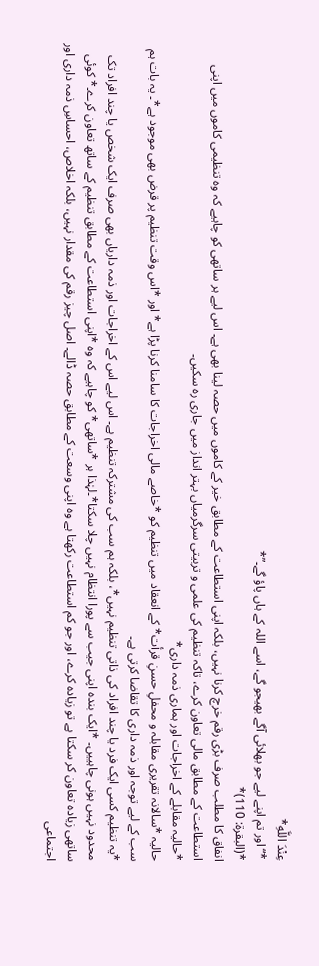عِنْدَ اللَّهِ*
*“اور تم اپنے لیے جو بھلائی آگے بھیجو گے، اسے اللہ کے ہاں پاؤ گے۔”*
*(البقرۃ: 110)*
انفاق کا مطلب صرف بڑی رقم خرچ کرنا نہیں، بلکہ اپنی استطاعت کے مطابق خیر کے کاموں میں حصہ لینا بھی ہے۔ اس لیے ہر ساتھی کو چاہیے کہ وہ تنظیمی کاموں میں اپنی استطاعت کے مطابق مالی تعاون کرے، تاکہ تنظیم کی علمی و تربیتی سرگرمیاں بہتر انداز میں جاری رہ سکیں۔
*حالیہ مقابلے کے اخراجات اور ہماری ذمہ داری*
حالیہ *سالانہ تقریری مقابلہ و محفلِ حسنِ قرأت* کے انعقاد میں تنظیم کو *خاصے مالی اخراجات کا سامنا کرنا پڑا ہے* اور *اس وقت تنظیم پر قرض بھی موجود ہے*۔ یہ بات ہم سب کے لیے توجہ اور ذمہ داری کا تقاضا کرتی ہے۔
*یہ تنظیم کسی ایک فرد یا چند افراد کی ذاتی تنظیم نہیں*، بلکہ ہم سب کی مشترکہ تنظیم ہے۔ اس لیے اس کے اخراجات اور ذمہ داریاں بھی صرف ایک شخص یا چند افراد تک محدود نہیں ہونی چاہییں۔ *ایک بندہ اپنی جیب سے پورا انتظام نہیں چلا سکتا*۔لہٰذا ہر *ساتھی* کو چاہیے کہ وہ *اپنی استطاعت کے مطابق تنظیم کے ساتھ تعاون کرے۔* کوئی ساتھی زیادہ تعاون کر سکتا ہے تو زیادہ کرے، اور جو کم استطاعت رکھتا ہے وہ اپنی وسعت کے مطابق حصہ ڈالے۔ اصل چیز رقم کی مقدار نہیں، بلکہ اخلاص، احساسِ ذمہ داری اور اجتماعی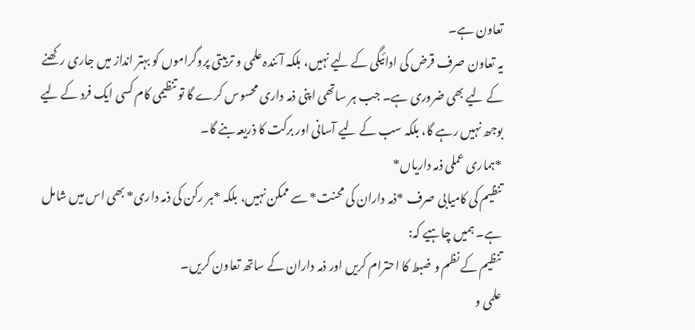تعاون ہے۔
یہ تعاون صرف قرض کی ادائیگی کے لیے نہیں، بلکہ آئندہ علمی و تربیتی پروگراموں کو بہتر انداز میں جاری رکھنے کے لیے بھی ضروری ہے۔ جب ہر ساتھی اپنی ذمہ داری محسوس کرے گا تو تنظیمی کام کسی ایک فرد کے لیے بوجھ نہیں رہے گا، بلکہ سب کے لیے آسانی اور برکت کا ذریعہ بنے گا۔
*ہماری عملی ذمہ داریاں*
تنظیم کی کامیابی صرف *ذمہ داران کی محنت* سے ممکن نہیں، بلکہ *ہر رکن کی ذمہ داری* بھی اس میں شامل ہے۔ ہمیں چاہیے کہ:
تنظیم کے نظم و ضبط کا احترام کریں اور ذمہ داران کے ساتھ تعاون کریں۔
علمی و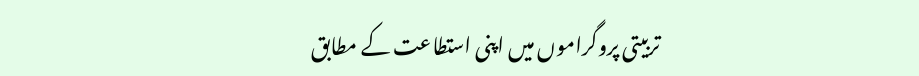تربیتی پروگراموں میں اپنی استطاعت کے مطابق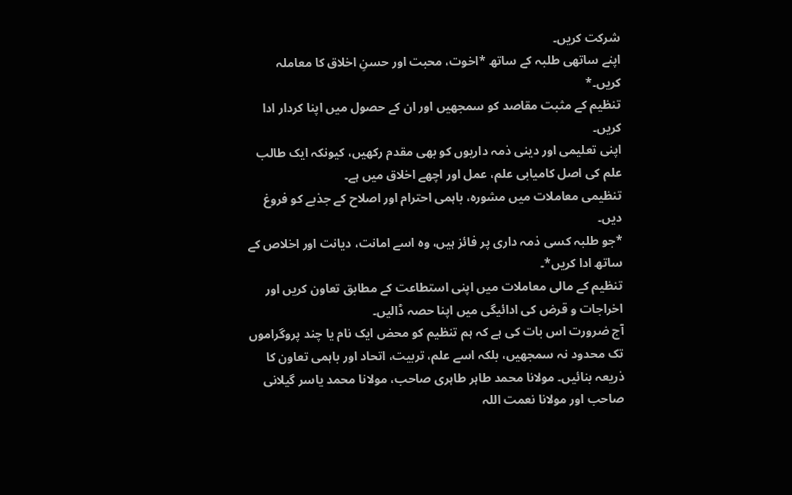شرکت کریں۔
اپنے ساتھی طلبہ کے ساتھ *اخوت، محبت اور حسنِ اخلاق کا معاملہ کریں۔*
تنظیم کے مثبت مقاصد کو سمجھیں اور ان کے حصول میں اپنا کردار ادا کریں۔
اپنی تعلیمی اور دینی ذمہ داریوں کو بھی مقدم رکھیں، کیونکہ ایک طالب علم کی اصل کامیابی علم، عمل اور اچھے اخلاق میں ہے۔
تنظیمی معاملات میں مشورہ، باہمی احترام اور اصلاح کے جذبے کو فروغ دیں۔
*جو طلبہ کسی ذمہ داری پر فائز ہیں، وہ اسے امانت، دیانت اور اخلاص کے ساتھ ادا کریں*۔
تنظیم کے مالی معاملات میں اپنی استطاعت کے مطابق تعاون کریں اور اخراجات و قرض کی ادائیگی میں اپنا حصہ ڈالیں۔
آج ضرورت اس بات کی ہے کہ ہم تنظیم کو محض ایک نام یا چند پروگراموں تک محدود نہ سمجھیں، بلکہ اسے علم، تربیت، اتحاد اور باہمی تعاون کا ذریعہ بنائیں۔ مولانا محمد طاہر طاہری صاحب، مولانا محمد یاسر گیلانی صاحب اور مولانا نعمت اللہ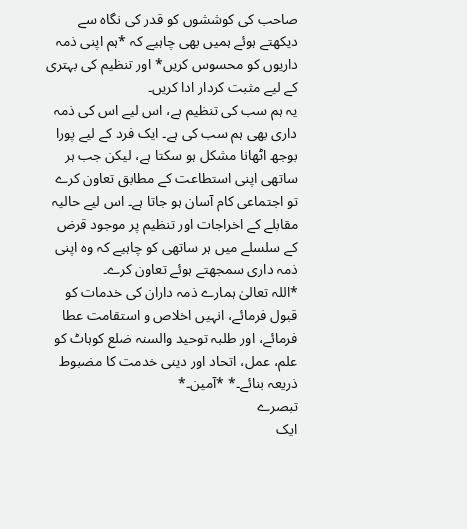صاحب کی کوششوں کو قدر کی نگاہ سے دیکھتے ہوئے ہمیں بھی چاہیے کہ *ہم اپنی ذمہ داریوں کو محسوس کریں* اور تنظیم کی بہتری کے لیے مثبت کردار ادا کریں۔
یہ ہم سب کی تنظیم ہے، اس لیے اس کی ذمہ داری بھی ہم سب کی ہے۔ ایک فرد کے لیے پورا بوجھ اٹھانا مشکل ہو سکتا ہے، لیکن جب ہر ساتھی اپنی استطاعت کے مطابق تعاون کرے تو اجتماعی کام آسان ہو جاتا ہے۔ اس لیے حالیہ مقابلے کے اخراجات اور تنظیم پر موجود قرض کے سلسلے میں ہر ساتھی کو چاہیے کہ وہ اپنی ذمہ داری سمجھتے ہوئے تعاون کرے۔
*اللہ تعالیٰ ہمارے ذمہ داران کی خدمات کو قبول فرمائے، انہیں اخلاص و استقامت عطا فرمائے، اور طلبہ توحید والسنہ ضلع کوہاٹ کو علم، عمل، اتحاد اور دینی خدمت کا مضبوط ذریعہ بنائے۔* *آمین۔*
تبصرے
ایک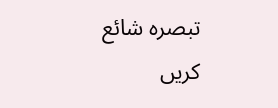تبصرہ شائع کریں